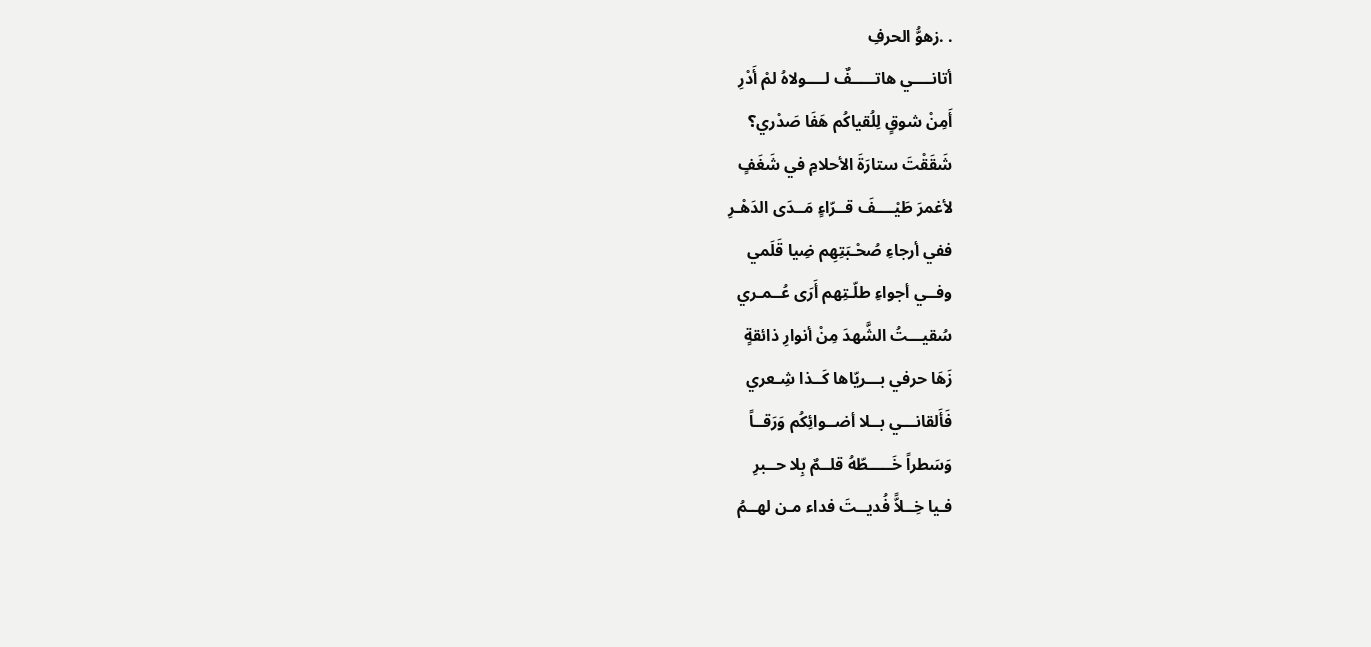. .زهوُّ الحرفِ
أتانــــي هاتـــــفٌ لــــولاهُ لمْ أَدْرِ
أَمِنْ شوقٍ لِلُقياكُم هَفَا صَدْري؟
شَقَقْتَ ستارَةَ الأحلامِ في شَغَفٍ
لأغمرَ طَيْــــفَ قــرّاءٍ مَــدَى الدَهْـرِ
ففي أرجاءِ صُحْـبَتِهِم ضِيا قَلَمي
وفــي أجواءِ طلّـتِهم أَرَى عُــمـري
سُقيـــتُ الشَّهدَ مِنْ أنوارِ ذائقةٍ
زَهَا حرفي بـــريّاها كَــذا شِـعري
فَأَلقانـــي بــلا أضــوائِكُم وَرَقــاً
وَسَطراً خَـــــطّهُ قلــمٌ بِلا حــبرِ
فـيا خِــلاًّ فُديــتَ فداء مـن لهــمُ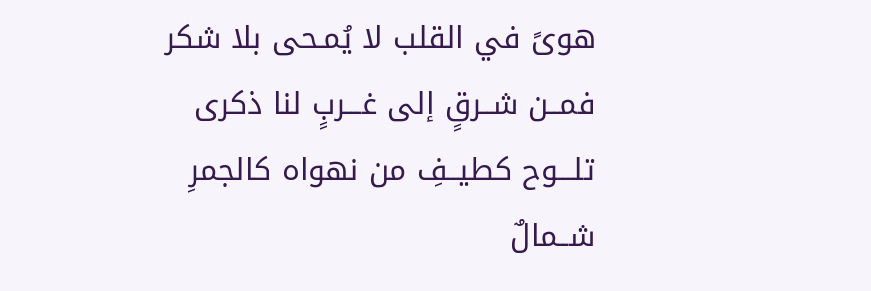هوىً في القلب لا يُمـحى بلا شكر
فمــن شــرقٍ إلى غـــربٍ لنا ذكرى
تلـــوح كطيــفِ من نهواه كالجمرِ
شــمالٌ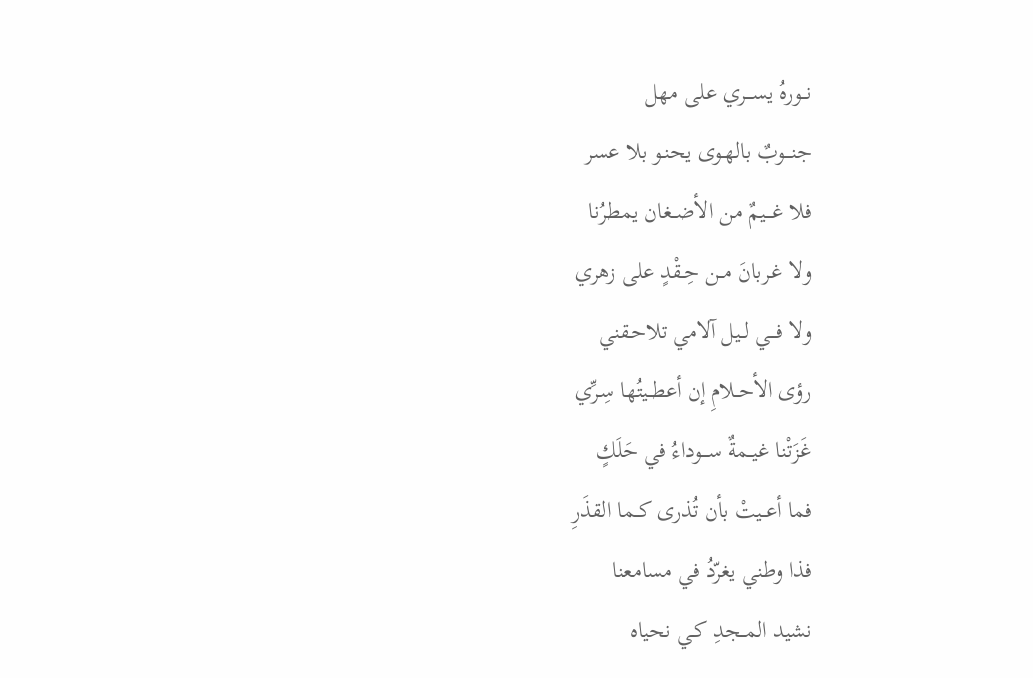نــورهُ يســـري على مهل
جنـــوبٌ بالهـوى يحنـو بلا عسر
فلا غـــيمٌ من الأضــغان يمطرُنا
ولا غـربانَ مــن حِـقْدٍ على زهري
ولا فـــي لــيل آلامي تلاحـقني
رؤى الأحــلامِ إن أعطــيتُها سِـرِّي
غَزَتْنا غيــمةٌ ســـوداءُ في حَلَكٍ
فما أعــيتْ بأن تُذرى كــما القذَرِ
فذا وطني يغرّدُ في مسامعنا
نشيد المــجدِ كـي نحياه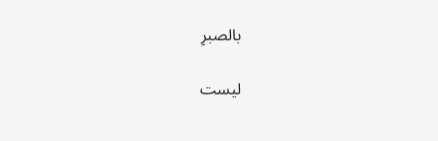بالصبرِ

ليست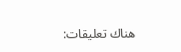هناك تعليقات: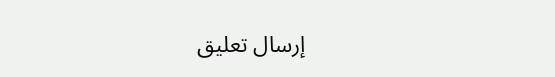إرسال تعليق